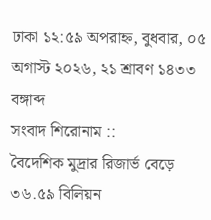ঢাকা ১২:৫৯ অপরাহ্ন, বুধবার, ০৫ অগাস্ট ২০২৬, ২১ শ্রাবণ ১৪৩৩ বঙ্গাব্দ
সংবাদ শিরোনাম ::
বৈদেশিক মুদ্রার রিজার্ভ বেড়ে ৩৬.৫৯ বিলিয়ন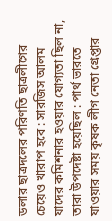ডলার ছাত্রদলের পরিণতি ছাত্রলীগের চেয়েও খারাপ হবে : সারজিস আলম যাদের কমিশনার হওয়ার যোগ্যতা ছিল না, তারা উপদেষ্টা হয়েছিল : পার্থ ভারতে যাওয়ার সময় কৃষক লীগ নেতা গ্রেপ্তার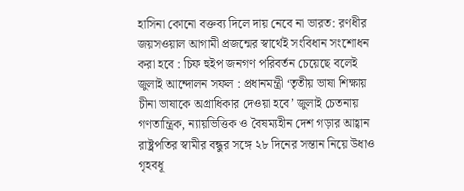হাসিনা কোনো বক্তব্য দিলে দায় নেবে না ভারত: রণধীর জয়সওয়াল আগামী প্রজন্মের স্বার্থেই সংবিধান সংশোধন করা হবে : চিফ হুইপ জনগণ পরিবর্তন চেয়েছে বলেই জুলাই আন্দোলন সফল : প্রধানমন্ত্রী ‘তৃতীয় ভাষা শিক্ষায় চীনা ভাষাকে অগ্রাধিকার দেওয়া হবে’ জুলাই চেতনায় গণতান্ত্রিক, ন্যায়ভিত্তিক ও বৈষম্যহীন দেশ গড়ার আহ্বান রাষ্ট্রপতির স্বামীর বন্ধুর সঙ্গে ২৮ দিনের সন্তান নিয়ে উধাও গৃহবধূ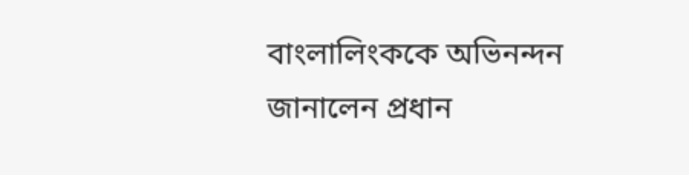বাংলালিংককে অভিনন্দন জানালেন প্রধান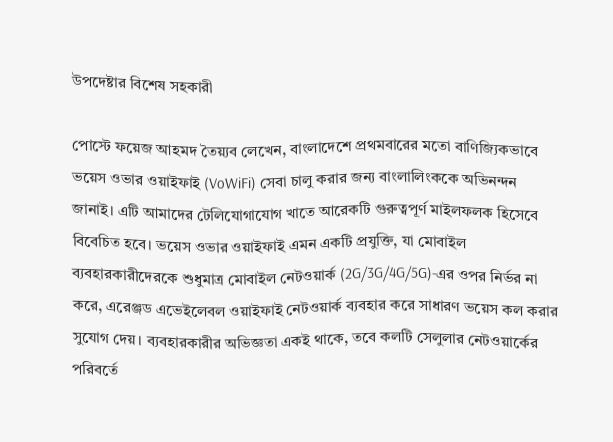উপদেষ্টার বিশেষ সহকারী

পোস্টে ফয়েজ আহমদ তৈয়্যব লেখেন, বাংলাদেশে প্রথমবারের মতো বাণিজ্যিকভাবে ভয়েস ওভার ওয়াইফাই (VoWiFi) সেবা চালু করার জন্য বাংলালিংককে অভিনন্দন জানাই। এটি আমাদের টেলিযোগাযোগ খাতে আরেকটি গুরুত্বপূর্ণ মাইলফলক হিসেবে বিবেচিত হবে। ভয়েস ওভার ওয়াইফাই এমন একটি প্রযুক্তি, যা মোবাইল ব্যবহারকারীদেরকে শুধুমাত্র মোবাইল নেটওয়ার্ক (2G/3G/4G/5G)-এর ওপর নির্ভর না করে, এরেঞ্জড এভেইলেবল ওয়াইফাই নেটওয়ার্ক ব্যবহার করে সাধারণ ভয়েস কল করার সুযোগ দেয়। ব্যবহারকারীর অভিজ্ঞতা একই থাকে, তবে কলটি সেলুলার নেটওয়ার্কের পরিবর্তে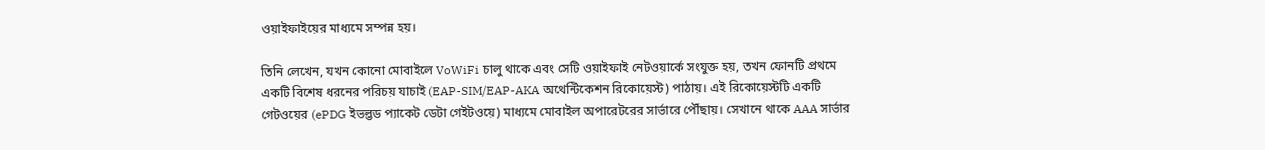ওয়াইফাইয়ের মাধ্যমে সম্পন্ন হয়।

তিনি লেখেন, যখন কোনো মোবাইলে VoWiFi চালু থাকে এবং সেটি ওয়াইফাই নেটওয়ার্কে সংযুক্ত হয়, তখন ফোনটি প্রথমে একটি বিশেষ ধরনের পরিচয় যাচাই (EAP-SIM/EAP-AKA অথেন্টিকেশন রিকোয়েস্ট) পাঠায়। এই রিকোয়েস্টটি একটি গেটওয়ের (ePDG ইভল্ভড প্যাকেট ডেটা গেইটওয়ে) মাধ্যমে মোবাইল অপারেটরের সার্ভারে পৌঁছায়। সেখানে থাকে AAA সার্ভার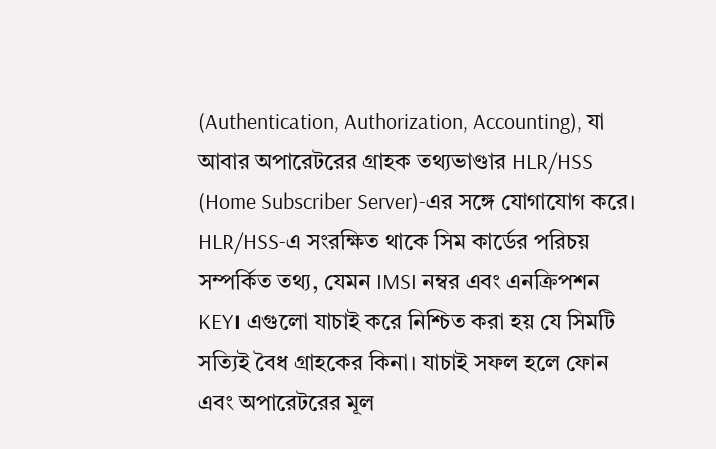(Authentication, Authorization, Accounting), যা আবার অপারেটরের গ্রাহক তথ্যভাণ্ডার HLR/HSS (Home Subscriber Server)-এর সঙ্গে যোগাযোগ করে। HLR/HSS-এ সংরক্ষিত থাকে সিম কার্ডের পরিচয় সম্পর্কিত তথ্য, যেমন IMSI নম্বর এবং এনক্রিপশন KEY। এগুলো যাচাই করে নিশ্চিত করা হয় যে সিমটি সত্যিই বৈধ গ্রাহকের কিনা। যাচাই সফল হলে ফোন এবং অপারেটরের মূল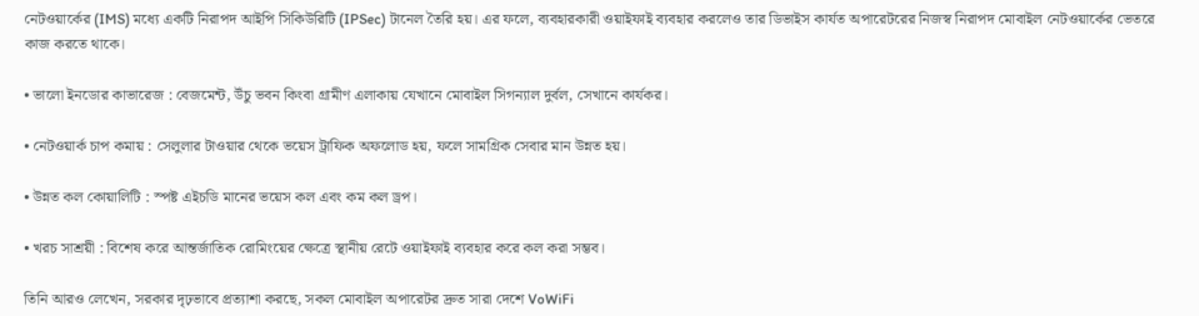নেটওয়ার্কের (IMS) মধ্যে একটি নিরাপদ আইপি সিকিউরিটি (IPSec) টানেল তৈরি হয়। এর ফলে, ব্যবহারকারী ওয়াইফাই ব্যবহার করলেও তার ডিভাইস কার্যত অপারেটরের নিজস্ব নিরাপদ মোবাইল নেটওয়ার্কের ভেতরে কাজ করতে থাকে।

• ভালো ইনডোর কাভারেজ : বেজমেন্ট, উঁচু ভবন কিংবা গ্রামীণ এলাকায় যেখানে মোবাইল সিগন্যাল দুর্বল, সেখানে কার্যকর।

• নেটওয়ার্ক চাপ কমায় : সেলুলার টাওয়ার থেকে ভয়েস ট্রাফিক অফলোড হয়, ফলে সামগ্রিক সেবার মান উন্নত হয়।

• উন্নত কল কোয়ালিটি : স্পষ্ট এইচডি মানের ভয়েস কল এবং কম কল ড্রপ।

• খরচ সাশ্রয়ী : বিশেষ করে আন্তর্জাতিক রোমিংয়ের ক্ষেত্রে স্থানীয় রেটে ওয়াইফাই ব্যবহার করে কল করা সম্ভব।

তিনি আরও লেখেন, সরকার দৃঢ়ভাবে প্রত্যাশা করছে, সকল মোবাইল অপারেটর দ্রুত সারা দেশে VoWiFi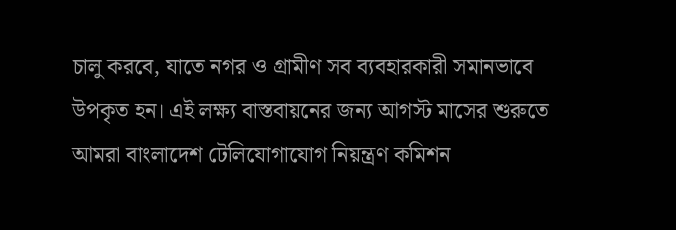চালু করবে, যাতে নগর ও গ্রামীণ সব ব্যবহারকারী সমানভাবে উপকৃত হন। এই লক্ষ্য বাস্তবায়নের জন্য আগস্ট মাসের শুরুতে আমরা বাংলাদেশ টেলিযোগাযোগ নিয়ন্ত্রণ কমিশন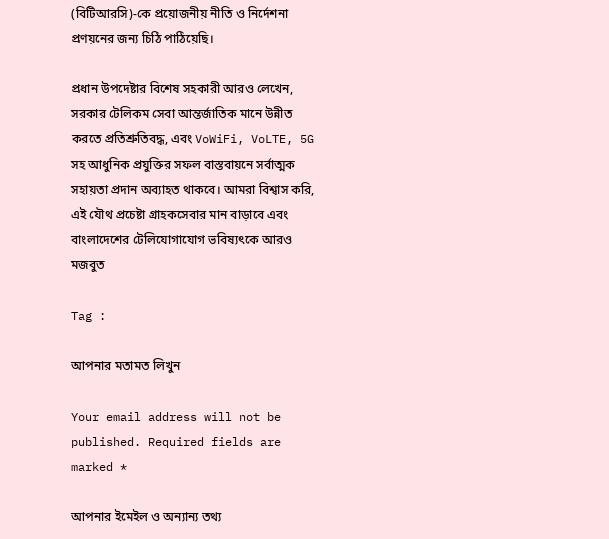(বিটিআরসি)-কে প্রয়োজনীয় নীতি ও নির্দেশনা প্রণয়নের জন্য চিঠি পাঠিয়েছি।

প্রধান উপদেষ্টার বিশেষ সহকারী আরও লেখেন, সরকার টেলিকম সেবা আন্তর্জাতিক মানে উন্নীত করতে প্রতিশ্রুতিবদ্ধ, এবং VoWiFi, VoLTE, 5G সহ আধুনিক প্রযুক্তির সফল বাস্তবায়নে সর্বাত্মক সহায়তা প্রদান অব্যাহত থাকবে। আমরা বিশ্বাস করি, এই যৌথ প্রচেষ্টা গ্রাহকসেবার মান বাড়াবে এবং বাংলাদেশের টেলিযোগাযোগ ভবিষ্যৎকে আরও মজবুত

Tag :

আপনার মতামত লিখুন

Your email address will not be published. Required fields are marked *

আপনার ইমেইল ও অন্যান্য তথ্য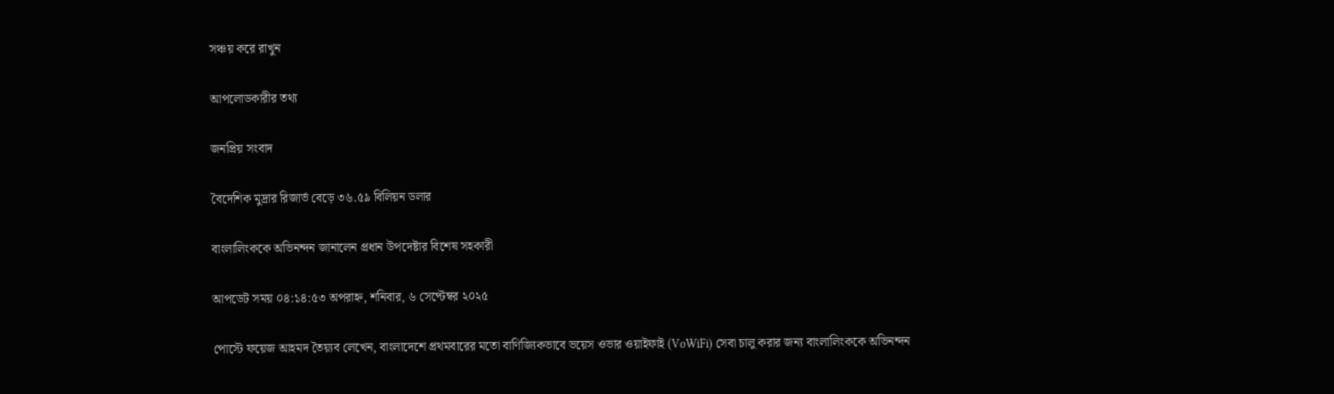সঞ্চয় করে রাখুন

আপলোডকারীর তথ্য

জনপ্রিয় সংবাদ

বৈদেশিক মুদ্রার রিজার্ভ বেড়ে ৩৬.৫৯ বিলিয়ন ডলার

বাংলালিংককে অভিনন্দন জানালেন প্রধান উপদেষ্টার বিশেষ সহকারী

আপডেট সময় ০৪:১৪:৫৩ অপরাহ্ন, শনিবার, ৬ সেপ্টেম্বর ২০২৫

পোস্টে ফয়েজ আহমদ তৈয়্যব লেখেন, বাংলাদেশে প্রথমবারের মতো বাণিজ্যিকভাবে ভয়েস ওভার ওয়াইফাই (VoWiFi) সেবা চালু করার জন্য বাংলালিংককে অভিনন্দন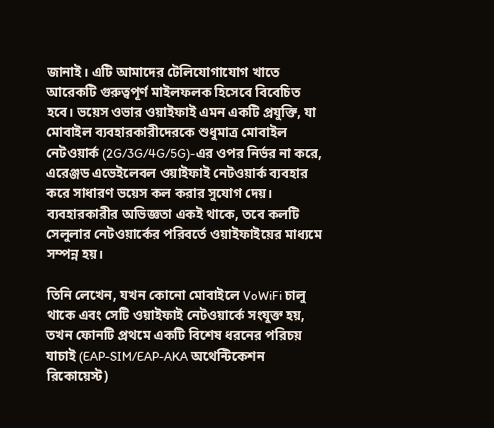জানাই। এটি আমাদের টেলিযোগাযোগ খাতে আরেকটি গুরুত্বপূর্ণ মাইলফলক হিসেবে বিবেচিত হবে। ভয়েস ওভার ওয়াইফাই এমন একটি প্রযুক্তি, যা মোবাইল ব্যবহারকারীদেরকে শুধুমাত্র মোবাইল নেটওয়ার্ক (2G/3G/4G/5G)-এর ওপর নির্ভর না করে, এরেঞ্জড এভেইলেবল ওয়াইফাই নেটওয়ার্ক ব্যবহার করে সাধারণ ভয়েস কল করার সুযোগ দেয়। ব্যবহারকারীর অভিজ্ঞতা একই থাকে, তবে কলটি সেলুলার নেটওয়ার্কের পরিবর্তে ওয়াইফাইয়ের মাধ্যমে সম্পন্ন হয়।

তিনি লেখেন, যখন কোনো মোবাইলে VoWiFi চালু থাকে এবং সেটি ওয়াইফাই নেটওয়ার্কে সংযুক্ত হয়, তখন ফোনটি প্রথমে একটি বিশেষ ধরনের পরিচয় যাচাই (EAP-SIM/EAP-AKA অথেন্টিকেশন রিকোয়েস্ট)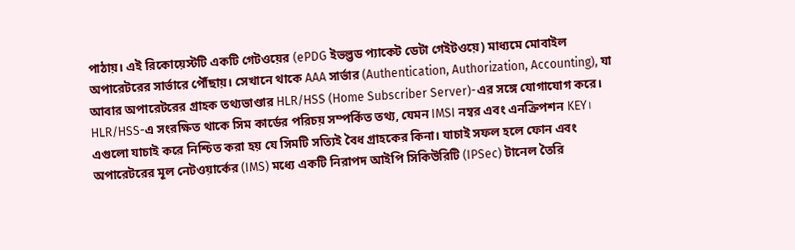পাঠায়। এই রিকোয়েস্টটি একটি গেটওয়ের (ePDG ইভল্ভড প্যাকেট ডেটা গেইটওয়ে) মাধ্যমে মোবাইল অপারেটরের সার্ভারে পৌঁছায়। সেখানে থাকে AAA সার্ভার (Authentication, Authorization, Accounting), যা আবার অপারেটরের গ্রাহক তথ্যভাণ্ডার HLR/HSS (Home Subscriber Server)-এর সঙ্গে যোগাযোগ করে। HLR/HSS-এ সংরক্ষিত থাকে সিম কার্ডের পরিচয় সম্পর্কিত তথ্য, যেমন IMSI নম্বর এবং এনক্রিপশন KEY। এগুলো যাচাই করে নিশ্চিত করা হয় যে সিমটি সত্যিই বৈধ গ্রাহকের কিনা। যাচাই সফল হলে ফোন এবং অপারেটরের মূল নেটওয়ার্কের (IMS) মধ্যে একটি নিরাপদ আইপি সিকিউরিটি (IPSec) টানেল তৈরি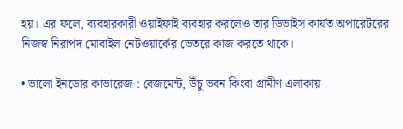হয়। এর ফলে, ব্যবহারকারী ওয়াইফাই ব্যবহার করলেও তার ডিভাইস কার্যত অপারেটরের নিজস্ব নিরাপদ মোবাইল নেটওয়ার্কের ভেতরে কাজ করতে থাকে।

• ভালো ইনডোর কাভারেজ : বেজমেন্ট, উঁচু ভবন কিংবা গ্রামীণ এলাকায়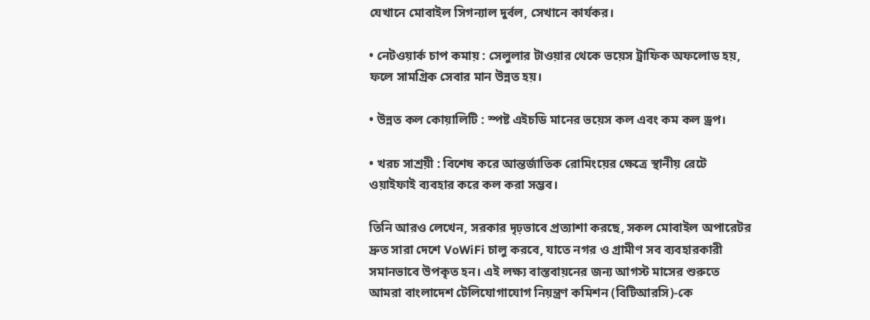যেখানে মোবাইল সিগন্যাল দুর্বল, সেখানে কার্যকর।

• নেটওয়ার্ক চাপ কমায় : সেলুলার টাওয়ার থেকে ভয়েস ট্রাফিক অফলোড হয়, ফলে সামগ্রিক সেবার মান উন্নত হয়।

• উন্নত কল কোয়ালিটি : স্পষ্ট এইচডি মানের ভয়েস কল এবং কম কল ড্রপ।

• খরচ সাশ্রয়ী : বিশেষ করে আন্তর্জাতিক রোমিংয়ের ক্ষেত্রে স্থানীয় রেটে ওয়াইফাই ব্যবহার করে কল করা সম্ভব।

তিনি আরও লেখেন, সরকার দৃঢ়ভাবে প্রত্যাশা করছে, সকল মোবাইল অপারেটর দ্রুত সারা দেশে VoWiFi চালু করবে, যাতে নগর ও গ্রামীণ সব ব্যবহারকারী সমানভাবে উপকৃত হন। এই লক্ষ্য বাস্তবায়নের জন্য আগস্ট মাসের শুরুতে আমরা বাংলাদেশ টেলিযোগাযোগ নিয়ন্ত্রণ কমিশন (বিটিআরসি)-কে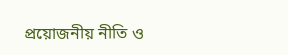প্রয়োজনীয় নীতি ও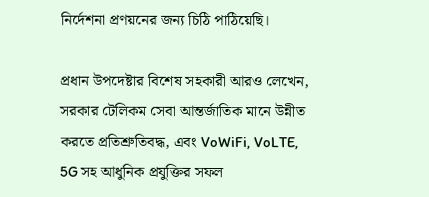নির্দেশনা প্রণয়নের জন্য চিঠি পাঠিয়েছি।

প্রধান উপদেষ্টার বিশেষ সহকারী আরও লেখেন, সরকার টেলিকম সেবা আন্তর্জাতিক মানে উন্নীত করতে প্রতিশ্রুতিবদ্ধ, এবং VoWiFi, VoLTE, 5G সহ আধুনিক প্রযুক্তির সফল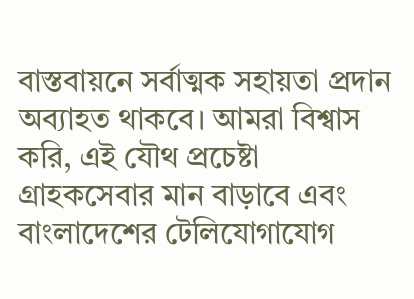বাস্তবায়নে সর্বাত্মক সহায়তা প্রদান অব্যাহত থাকবে। আমরা বিশ্বাস করি, এই যৌথ প্রচেষ্টা গ্রাহকসেবার মান বাড়াবে এবং বাংলাদেশের টেলিযোগাযোগ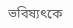ভবিষ্যৎকে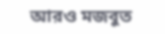আরও মজবুত